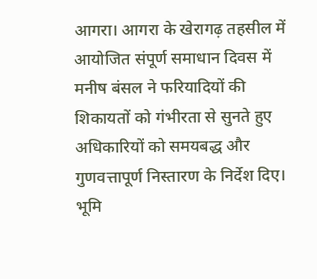आगरा। आगरा के खेरागढ़ तहसील में आयोजित संपूर्ण समाधान दिवस में मनीष बंसल ने फरियादियों की शिकायतों को गंभीरता से सुनते हुए अधिकारियों को समयबद्ध और गुणवत्तापूर्ण निस्तारण के निर्देश दिए। भूमि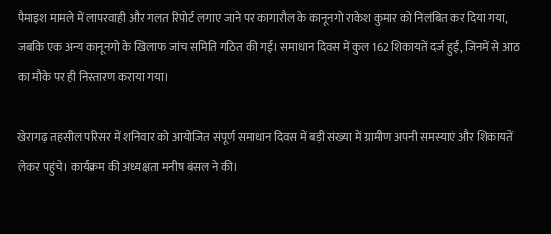पैमाइश मामले में लापरवाही और गलत रिपोर्ट लगाए जाने पर कागारौल के कानूनगो राकेश कुमार को निलंबित कर दिया गया, जबकि एक अन्य कानूनगो के खिलाफ जांच समिति गठित की गई। समाधान दिवस में कुल 162 शिकायतें दर्ज हुईं, जिनमें से आठ का मौके पर ही निस्तारण कराया गया।

खेरागढ़ तहसील परिसर में शनिवार को आयोजित संपूर्ण समाधान दिवस में बड़ी संख्या में ग्रामीण अपनी समस्याएं और शिकायतें लेकर पहुंचे। कार्यक्रम की अध्यक्षता मनीष बंसल ने की।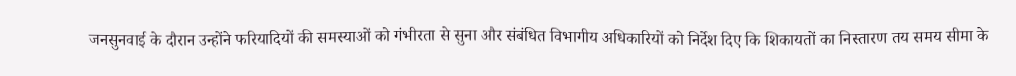जनसुनवाई के दौरान उन्होंने फरियादियों की समस्याओं को गंभीरता से सुना और संबंधित विभागीय अधिकारियों को निर्देश दिए कि शिकायतों का निस्तारण तय समय सीमा के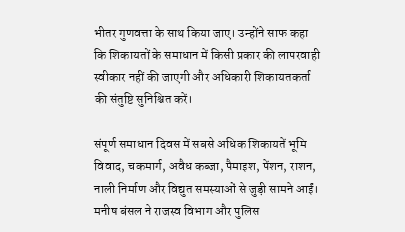भीतर गुणवत्ता के साथ किया जाए। उन्होंने साफ कहा कि शिकायतों के समाधान में किसी प्रकार की लापरवाही स्वीकार नहीं की जाएगी और अधिकारी शिकायतकर्ता की संतुष्टि सुनिश्चित करें।

संपूर्ण समाधान दिवस में सबसे अधिक शिकायतें भूमि विवाद, चकमार्ग, अवैध कब्जा, पैमाइश, पेंशन, राशन, नाली निर्माण और विद्युत समस्याओं से जुड़ी सामने आईं। मनीष बंसल ने राजस्व विभाग और पुलिस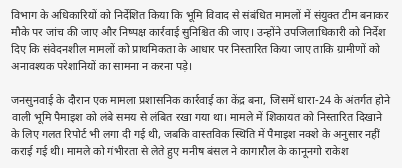विभाग के अधिकारियों को निर्देशित किया कि भूमि विवाद से संबंधित मामलों में संयुक्त टीम बनाकर मौके पर जांच की जाए और निष्पक्ष कार्रवाई सुनिश्चित की जाए। उन्होंने उपजिलाधिकारी को निर्देश दिए कि संवेदनशील मामलों को प्राथमिकता के आधार पर निस्तारित किया जाए ताकि ग्रामीणों को अनावश्यक परेशानियों का सामना न करना पड़े।

जनसुनवाई के दौरान एक मामला प्रशासनिक कार्रवाई का केंद्र बना, जिसमें धारा-24 के अंतर्गत होने वाली भूमि पैमाइश को लंबे समय से लंबित रखा गया था। मामले में शिकायत को निस्तारित दिखाने के लिए गलत रिपोर्ट भी लगा दी गई थी, जबकि वास्तविक स्थिति में पैमाइश नक्शे के अनुसार नहीं कराई गई थी। मामले को गंभीरता से लेते हुए मनीष बंसल ने कागारौल के कानूनगो राकेश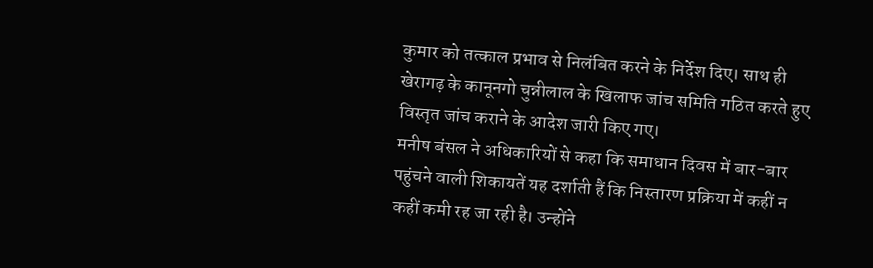कुमार को तत्काल प्रभाव से निलंबित करने के निर्देश दिए। साथ ही खेरागढ़ के कानूनगो चुन्नीलाल के खिलाफ जांच समिति गठित करते हुए विस्तृत जांच कराने के आदेश जारी किए गए।
मनीष बंसल ने अधिकारियों से कहा कि समाधान दिवस में बार-बार पहुंचने वाली शिकायतें यह दर्शाती हैं कि निस्तारण प्रक्रिया में कहीं न कहीं कमी रह जा रही है। उन्होंने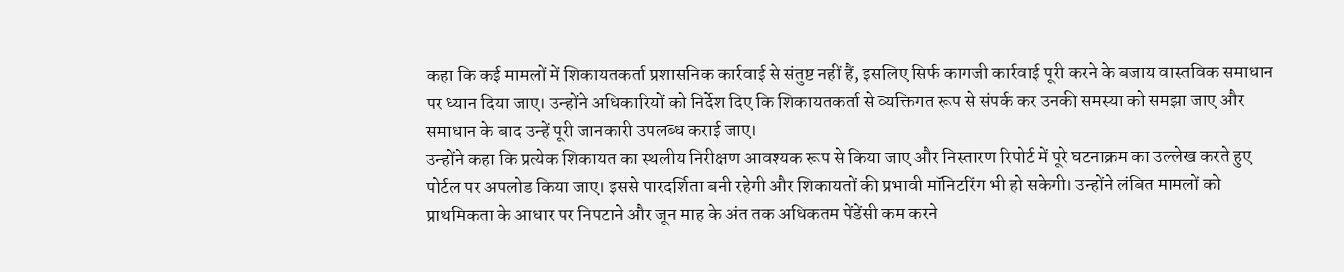कहा कि कई मामलों में शिकायतकर्ता प्रशासनिक कार्रवाई से संतुष्ट नहीं हैं, इसलिए सिर्फ कागजी कार्रवाई पूरी करने के बजाय वास्तविक समाधान पर ध्यान दिया जाए। उन्होंने अधिकारियों को निर्देश दिए कि शिकायतकर्ता से व्यक्तिगत रूप से संपर्क कर उनकी समस्या को समझा जाए और समाधान के बाद उन्हें पूरी जानकारी उपलब्ध कराई जाए।
उन्होंने कहा कि प्रत्येक शिकायत का स्थलीय निरीक्षण आवश्यक रूप से किया जाए और निस्तारण रिपोर्ट में पूरे घटनाक्रम का उल्लेख करते हुए पोर्टल पर अपलोड किया जाए। इससे पारदर्शिता बनी रहेगी और शिकायतों की प्रभावी मॉनिटरिंग भी हो सकेगी। उन्होंने लंबित मामलों को प्राथमिकता के आधार पर निपटाने और जून माह के अंत तक अधिकतम पेंडेंसी कम करने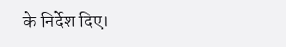के निर्देश दिए।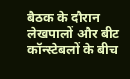बैठक के दौरान लेखपालों और बीट कॉन्स्टेबलों के बीच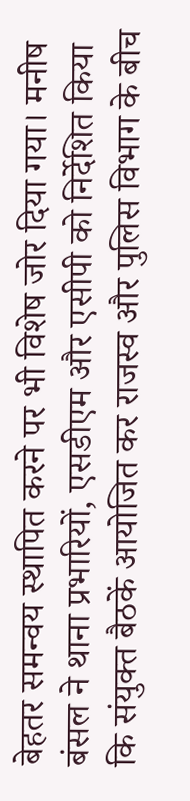बेहतर समन्वय स्थापित करने पर भी विशेष जोर दिया गया। मनीष बंसल ने थाना प्रभारियों, एसडीएम और एसीपी को निर्देशित किया कि संयुक्त बैठकें आयोजित कर राजस्व और पुलिस विभाग के बीच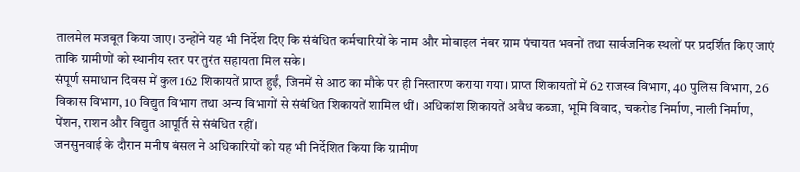तालमेल मजबूत किया जाए। उन्होंने यह भी निर्देश दिए कि संबंधित कर्मचारियों के नाम और मोबाइल नंबर ग्राम पंचायत भवनों तथा सार्वजनिक स्थलों पर प्रदर्शित किए जाएं ताकि ग्रामीणों को स्थानीय स्तर पर तुरंत सहायता मिल सके।
संपूर्ण समाधान दिवस में कुल 162 शिकायतें प्राप्त हुईं, जिनमें से आठ का मौके पर ही निस्तारण कराया गया। प्राप्त शिकायतों में 62 राजस्व विभाग, 40 पुलिस विभाग, 26 विकास विभाग, 10 विद्युत विभाग तथा अन्य विभागों से संबंधित शिकायतें शामिल थीं। अधिकांश शिकायतें अवैध कब्जा, भूमि विवाद, चकरोड निर्माण, नाली निर्माण, पेंशन, राशन और विद्युत आपूर्ति से संबंधित रहीं।
जनसुनवाई के दौरान मनीष बंसल ने अधिकारियों को यह भी निर्देशित किया कि ग्रामीण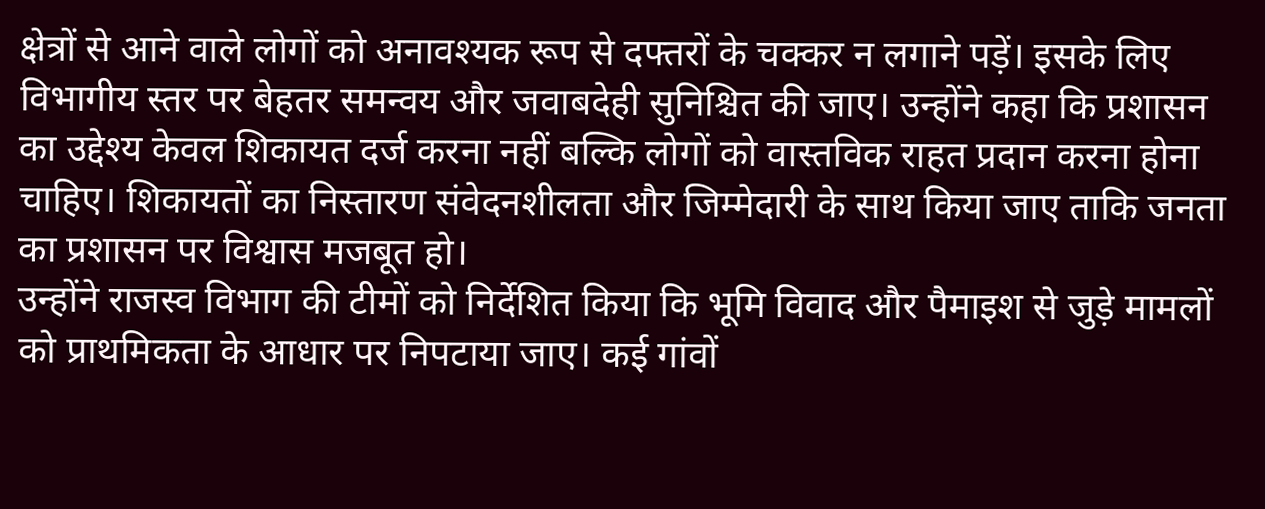क्षेत्रों से आने वाले लोगों को अनावश्यक रूप से दफ्तरों के चक्कर न लगाने पड़ें। इसके लिए विभागीय स्तर पर बेहतर समन्वय और जवाबदेही सुनिश्चित की जाए। उन्होंने कहा कि प्रशासन का उद्देश्य केवल शिकायत दर्ज करना नहीं बल्कि लोगों को वास्तविक राहत प्रदान करना होना चाहिए। शिकायतों का निस्तारण संवेदनशीलता और जिम्मेदारी के साथ किया जाए ताकि जनता का प्रशासन पर विश्वास मजबूत हो।
उन्होंने राजस्व विभाग की टीमों को निर्देशित किया कि भूमि विवाद और पैमाइश से जुड़े मामलों को प्राथमिकता के आधार पर निपटाया जाए। कई गांवों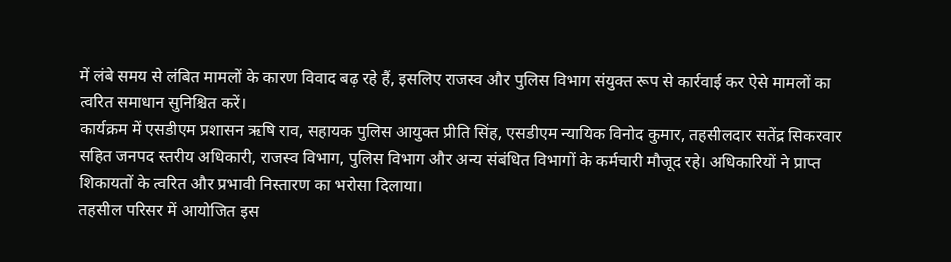में लंबे समय से लंबित मामलों के कारण विवाद बढ़ रहे हैं, इसलिए राजस्व और पुलिस विभाग संयुक्त रूप से कार्रवाई कर ऐसे मामलों का त्वरित समाधान सुनिश्चित करें।
कार्यक्रम में एसडीएम प्रशासन ऋषि राव, सहायक पुलिस आयुक्त प्रीति सिंह, एसडीएम न्यायिक विनोद कुमार, तहसीलदार सतेंद्र सिकरवार सहित जनपद स्तरीय अधिकारी, राजस्व विभाग, पुलिस विभाग और अन्य संबंधित विभागों के कर्मचारी मौजूद रहे। अधिकारियों ने प्राप्त शिकायतों के त्वरित और प्रभावी निस्तारण का भरोसा दिलाया।
तहसील परिसर में आयोजित इस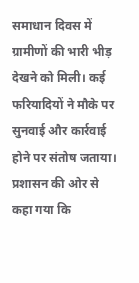समाधान दिवस में ग्रामीणों की भारी भीड़ देखने को मिली। कई फरियादियों ने मौके पर सुनवाई और कार्रवाई होने पर संतोष जताया। प्रशासन की ओर से कहा गया कि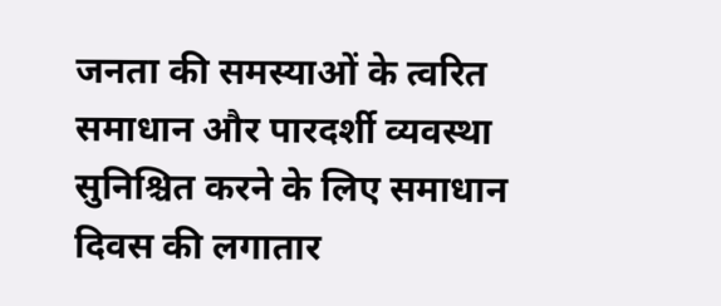जनता की समस्याओं के त्वरित समाधान और पारदर्शी व्यवस्था सुनिश्चित करने के लिए समाधान दिवस की लगातार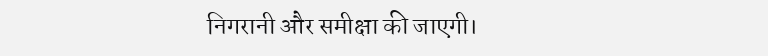निगरानी और समीक्षा की जाएगी।